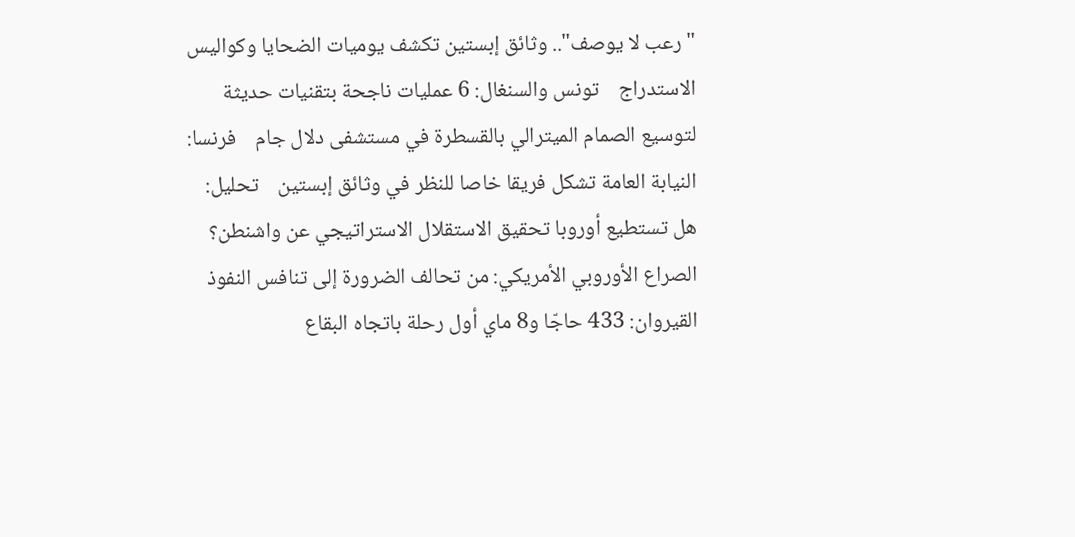"رعب لا يوصف".. وثائق إبستين تكشف يوميات الضحايا وكواليس الاستدراج    تونس والسنغال: 6 عمليات ناجحة بتقنيات حديثة لتوسيع الصمام الميترالي بالقسطرة في مستشفى دلال جام    فرنسا: النيابة العامة تشكل فريقا خاصا للنظر في وثائق إبستين    تحليل: هل تستطيع أوروبا تحقيق الاستقلال الاستراتيجي عن واشنطن؟    الصراع الأوروبي الأمريكي: من تحالف الضرورة إلى تنافس النفوذ    القيروان: 433 حاجّا و8 ماي أول رحلة باتجاه البقاع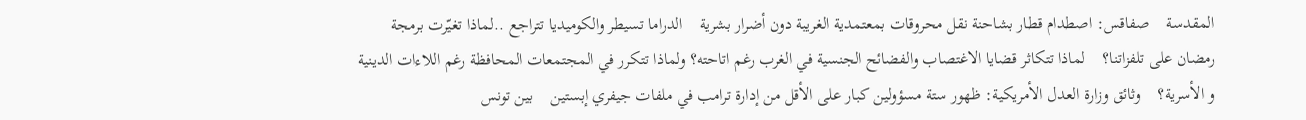المقدسة    صفاقس: اصطدام قطار بشاحنة نقل محروقات بمعتمدية الغريبة دون أضرار بشرية    الدراما تسيطر والكوميديا تتراجع ..لماذا تغيّرت برمجة رمضان على تلفزاتنا؟    لماذا تتكاثر قضايا الاغتصاب والفضائح الجنسية في الغرب رغم اتاحته؟ ولماذا تتكرر في المجتمعات المحافظة رغم اللاءات الدينية و الأسرية؟    وثائق وزارة العدل الأمريكية: ظهور ستة مسؤولين كبار على الأقل من إدارة ترامب في ملفات جيفري إبستين    بين تونس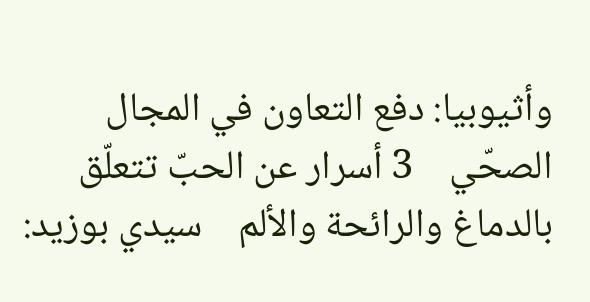وأثيوبيا: دفع التعاون في المجال الصحّي    3 أسرار عن الحبّ تتعلّق بالدماغ والرائحة والألم    سيدي بوزيد: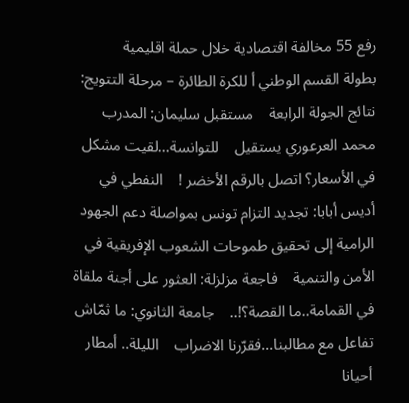رفع 55 مخالفة اقتصادية خلال حملة اقليمية    بطولة القسم الوطني أ للكرة الطائرة – مرحلة التتويج: نتائج الجولة الرابعة    مستقبل سليمان: المدرب محمد العرعوري يستقيل    للتوانسة...لقيت مشكل في الأسعار؟ اتصل بالرقم الأخضر !    النفطي في أديس أبابا: تجديد التزام تونس بمواصلة دعم الجهود الرامية إلى تحقيق طموحات الشعوب الإفريقية في الأمن والتنمية    فاجعة مزلزلة: العثور على أجنة ملقاة في القمامة..ما القصة؟!..    جامعة الثانوي: ما ثمّاش تفاعل مع مطالبنا...فقرّرنا الاضراب    الليلة.. أمطار أحيانا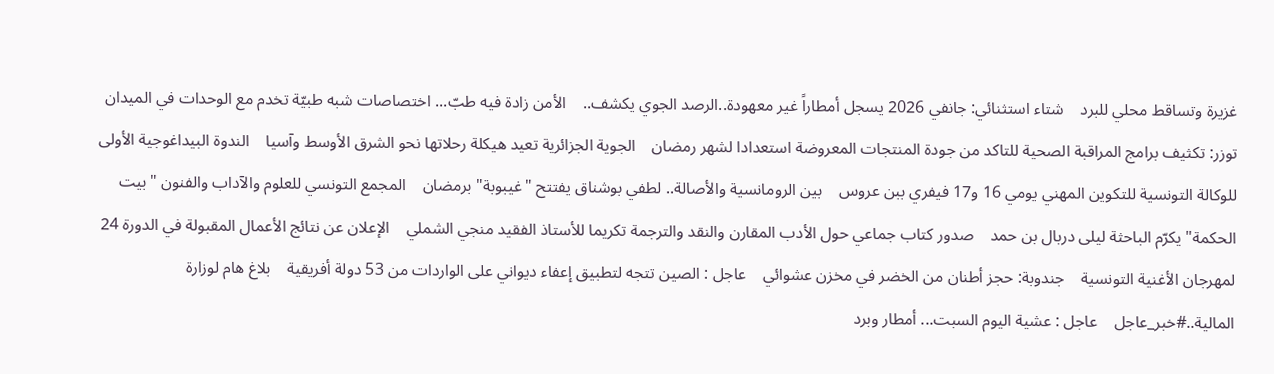غزيرة وتساقط محلي للبرد    شتاء استثنائي: جانفي 2026 يسجل أمطاراً غير معهودة..الرصد الجوي يكشف..    الأمن زادة فيه طبّ... اختصاصات شبه طبيّة تخدم مع الوحدات في الميدان    توزر: تكثيف برامج المراقبة الصحية للتاكد من جودة المنتجات المعروضة استعدادا لشهر رمضان    الجوية الجزائرية تعيد هيكلة رحلاتها نحو الشرق الأوسط وآسيا    الندوة البيداغوجية الأولى للوكالة التونسية للتكوين المهني يومي 16 و17 فيفري ببن عروس    بين الرومانسية والأصالة.. لطفي بوشناق يفتتح "غيبوبة" برمضان    المجمع التونسي للعلوم والآداب والفنون "بيت الحكمة" يكرّم الباحثة ليلى دربال بن حمد    صدور كتاب جماعي حول الأدب المقارن والنقد والترجمة تكريما للأستاذ الفقيد منجي الشملي    الإعلان عن نتائج الأعمال المقبولة في الدورة 24 لمهرجان الأغنية التونسية    جندوبة: حجز أطنان من الخضر في مخزن عشوائي    عاجل : الصين تتجه لتطبيق إعفاء ديواني على الواردات من 53 دولة أفريقية    بلاغ هام لوزارة المالية..#خبر_عاجل    عاجل : عشية اليوم السبت... أمطار وبرد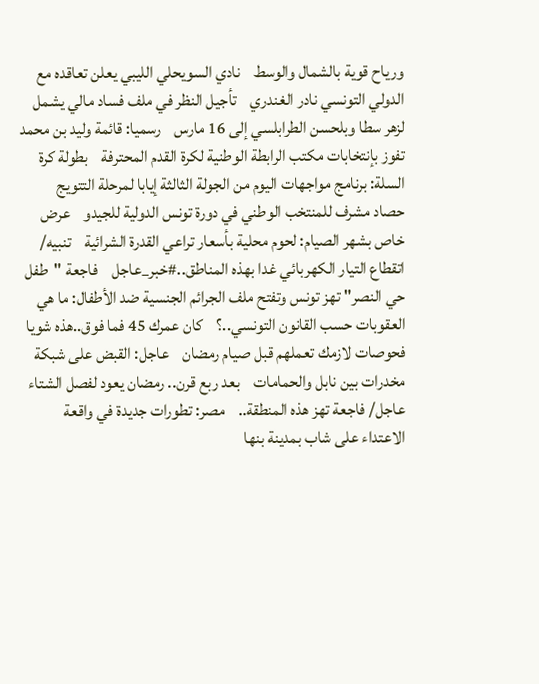ورياح قوية بالشمال والوسط    نادي السويحلي الليبي يعلن تعاقده مع الدولي التونسي نادر الغندري    تأجيل النظر في ملف فساد مالي يشمل لزهر سطا وبلحسن الطرابلسي إلى 16 مارس    رسميا: قائمة وليد بن محمد تفوز بإنتخابات مكتب الرابطة الوطنية لكرة القدم المحترفة    بطولة كرة السلة: برنامج مواجهات اليوم من الجولة الثالثة إيابا لمرحلة التتويج    حصاد مشرف للمنتخب الوطني في دورة تونس الدولية للجيدو    عرض خاص بشهر الصيام: لحوم محلية بأسعار تراعي القدرة الشرائية    تنبيه/ اتقطاع التيار الكهربائي غدا بهذه المناطق..#خبر_عاجل    فاجعة "طفل حي النصر" تهز تونس وتفتح ملف الجرائم الجنسية ضد الأطفال: ما هي العقوبات حسب القانون التونسي..؟    كان عمرك 45 فما فوق..هذه شويا فحوصات لازمك تعملهم قبل صيام رمضان    عاجل: القبض على شبكة مخدرات بين نابل والحمامات    بعد ربع قرن.. رمضان يعود لفصل الشتاء    عاجل/ فاجعة تهز هذه المنطقة..    مصر: تطورات جديدة في واقعة الاعتداء على شاب بمدينة بنها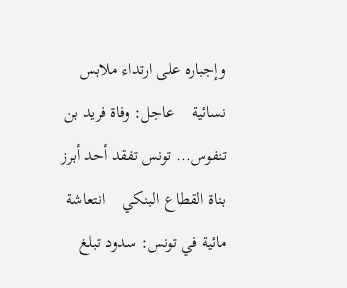وإجباره على ارتداء ملابس نسائية    عاجل: وفاة فريد بن تنفوس... تونس تفقد أحد أبرز بناة القطاع البنكي    انتعاشة مائية في تونس: سدود تبلغ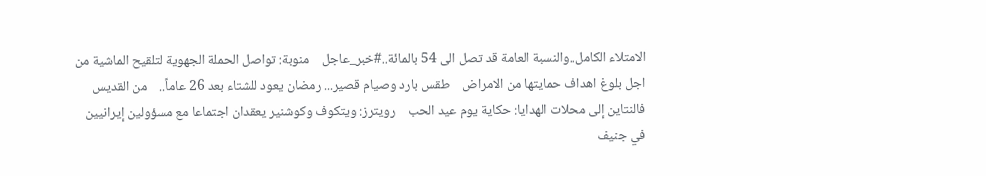الامتلاء الكامل..والنسبة العامة قد تصل الى 54 بالمائة..#خبر_عاجل    منوبة: تواصل الحملة الجهوية لتلقيح الماشية من اجل بلوغ اهداف حمايتها من الامراض    طقس بارد وصيام قصير... رمضان يعود للشتاء بعد 26 عاماً..    من القديس فالنتاين إلى محلات الهدايا: حكاية يوم عيد الحب    رويترز: ويتكوف وكوشنير يعقدان اجتماعا مع مسؤولين إيرانيين في جنيف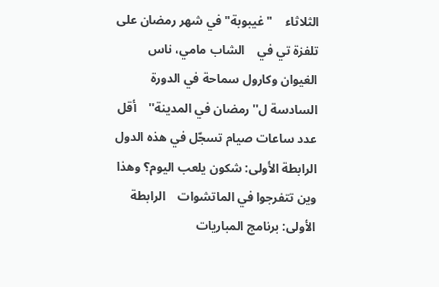الثلاثاء    "غيبوبة" في شهر رمضان على تلفزة تي في    الشاب مامي، ناس الغيوان وكارول سماحة في الدورة السادسة ل''رمضان في المدينة''    أقل عدد ساعات صيام تسجّل في هذه الدول    الرابطة الأولى: شكون يلعب اليوم؟ وهذا وين تتفرجوا في الماتشوات    الرابطة الأولى: برنامج المباريات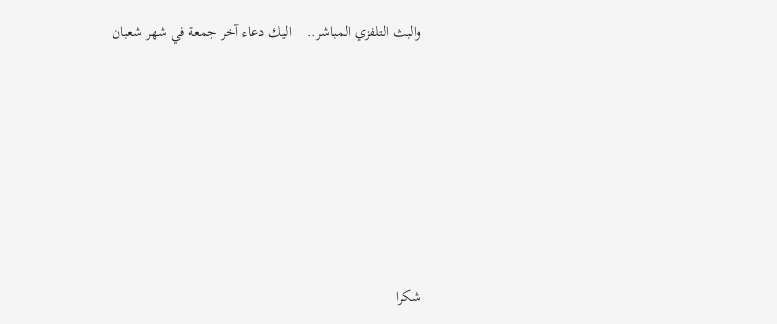والبث التلفزي المباشر..    اليك دعاء آخر جمعة في شهر شعبان







شكرا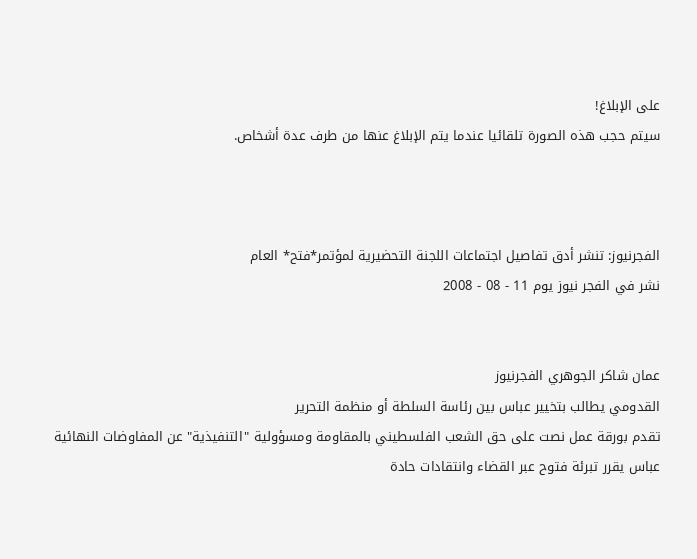على الإبلاغ!
سيتم حجب هذه الصورة تلقائيا عندما يتم الإبلاغ عنها من طرف عدة أشخاص.



الفجرنيوز: تنشر أدق تفاصيل اجتماعات اللجنة التحضيرية لمؤتمر*فتح* العام
نشر في الفجر نيوز يوم 11 - 08 - 2008


عمان شاكر الجوهري الفجرنيوز
القدومي يطالب بتخيير عباس بين رئاسة السلطة أو منظمة التحرير
تقدم بورقة عمل نصت على حق الشعب الفلسطيني بالمقاومة ومسؤولية "التنفيذية" عن المفاوضات النهائية
عباس يقرر تبرئة فتوح عبر القضاء وانتقادات حادة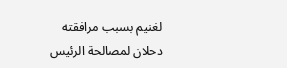لغنيم بسبب مرافقته دحلان لمصالحة الرئيس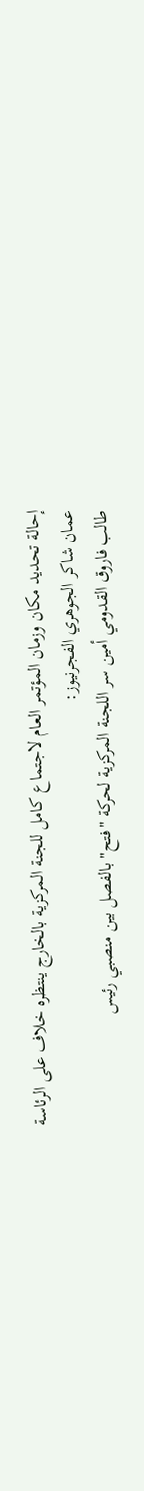إحالة تحديد مكان وزمان المؤتمر العام لاجتماع كامل للجنة المركزية بالخارج ينتظره خلاف على الرئاسة
عمان شاكر الجوهري الفجرنيوز:
طالب فاروق القدومي أمين سر اللجنة المركزية لحركة "فتح" بالفصل بين منصبي رئيس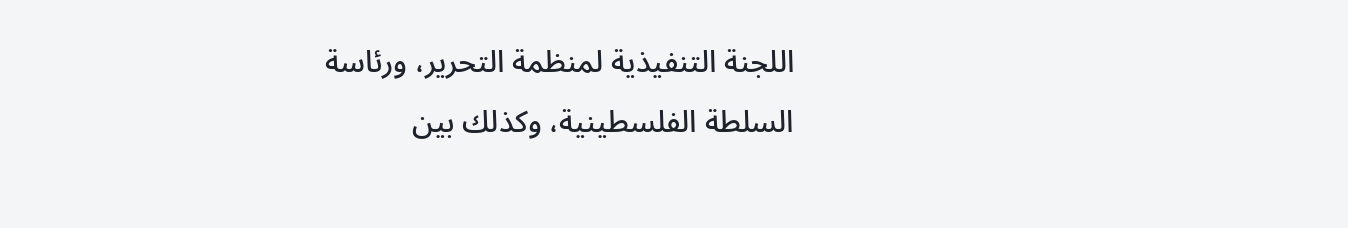اللجنة التنفيذية لمنظمة التحرير، ورئاسة السلطة الفلسطينية، وكذلك بين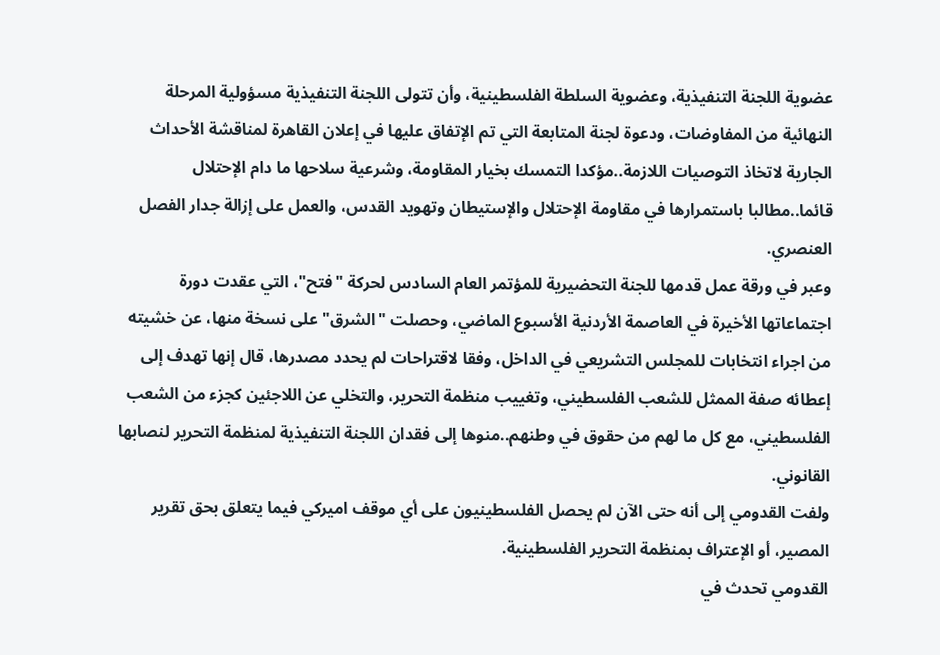عضوية اللجنة التنفيذية، وعضوية السلطة الفلسطينية، وأن تتولى اللجنة التنفيذية مسؤولية المرحلة النهائية من المفاوضات، ودعوة لجنة المتابعة التي تم الإتفاق عليها في إعلان القاهرة لمناقشة الأحداث الجارية لاتخاذ التوصيات اللازمة..مؤكدا التمسك بخيار المقاومة، وشرعية سلاحها ما دام الإحتلال قائما..مطالبا باستمرارها في مقاومة الإحتلال والإستيطان وتهويد القدس، والعمل على إزالة جدار الفصل العنصري.
وعبر في ورقة عمل قدمها للجنة التحضيرية للمؤتمر العام السادس لحركة "فتح"، التي عقدت دورة اجتماعاتها الأخيرة في العاصمة الأردنية الأسبوع الماضي، وحصلت "الشرق" على نسخة منها، عن خشيته من اجراء انتخابات للمجلس التشريعي في الداخل، وفقا لاقتراحات لم يحدد مصدرها، قال إنها تهدف إلى إعطائه صفة الممثل للشعب الفلسطيني، وتغييب منظمة التحرير، والتخلي عن اللاجئين كجزء من الشعب الفلسطيني، مع كل ما لهم من حقوق في وطنهم..منوها إلى فقدان اللجنة التنفيذية لمنظمة التحرير لنصابها القانوني.
ولفت القدومي إلى أنه حتى الآن لم يحصل الفلسطينيون على أي موقف اميركي فيما يتعلق بحق تقرير المصير، أو الإعتراف بمنظمة التحرير الفلسطينية.
القدومي تحدث في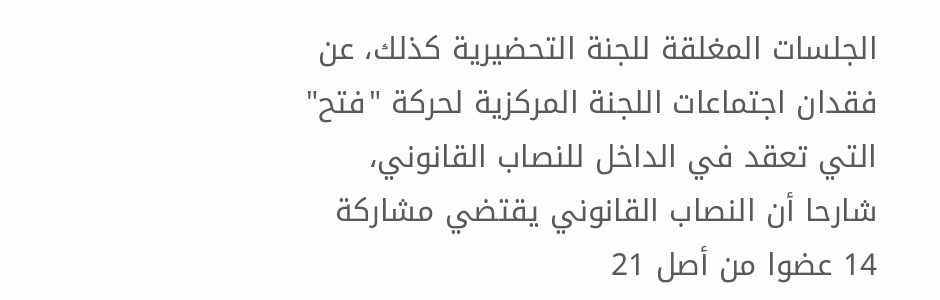الجلسات المغلقة للجنة التحضيرية كذلك، عن فقدان اجتماعات اللجنة المركزية لحركة "فتح" التي تعقد في الداخل للنصاب القانوني، شارحا أن النصاب القانوني يقتضي مشاركة 14 عضوا من أصل 21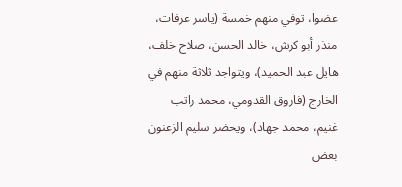عضوا، توفي منهم خمسة (ياسر عرفات، منذر أبو كرش، خالد الحسن، صلاح خلف، هايل عبد الحميد)، ويتواجد ثلاثة منهم في الخارج (فاروق القدومي، محمد راتب غنيم، محمد جهاد)، ويحضر سليم الزعنون بعض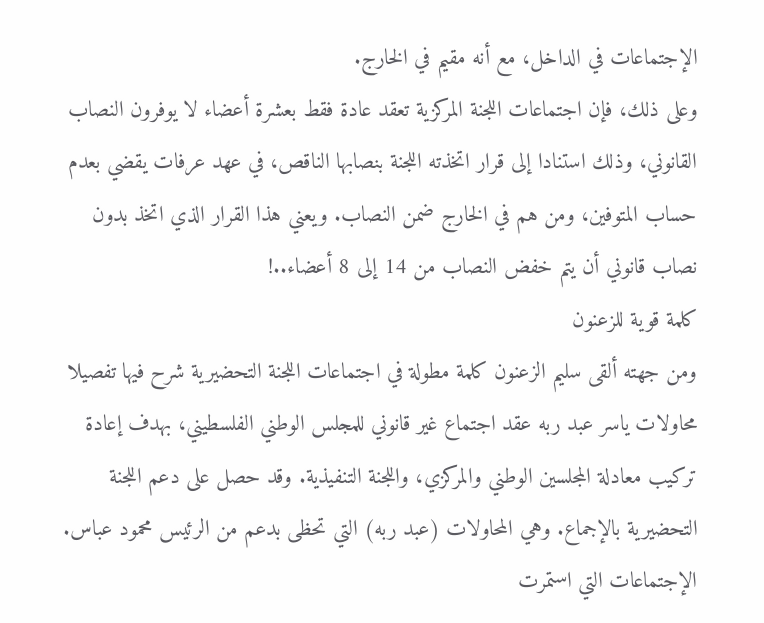الإجتماعات في الداخل، مع أنه مقيم في الخارج.
وعلى ذلك، فإن اجتماعات اللجنة المركزية تعقد عادة فقط بعشرة أعضاء لا يوفرون النصاب القانوني، وذلك استنادا إلى قرار اتخذته اللجنة بنصابها الناقص، في عهد عرفات يقضي بعدم حساب المتوفين، ومن هم في الخارج ضمن النصاب. ويعني هذا القرار الذي اتخذ بدون نصاب قانوني أن يتم خفض النصاب من 14 إلى 8 أعضاء..!
كلمة قوية للزعنون
ومن جهته ألقى سليم الزعنون كلمة مطولة في اجتماعات اللجنة التحضيرية شرح فيها تفصيلا محاولات ياسر عبد ربه عقد اجتماع غير قانوني للمجلس الوطني الفلسطيني، بهدف إعادة تركيب معادلة المجلسين الوطني والمركزي، واللجنة التنفيذية. وقد حصل على دعم اللجنة التحضيرية بالإجماع. وهي المحاولات (عبد ربه) التي تحظى بدعم من الرئيس محمود عباس.
الإجتماعات التي استمرت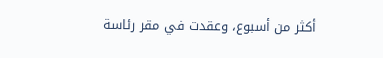أكثر من أسبوع، وعقدت في مقر رئاسة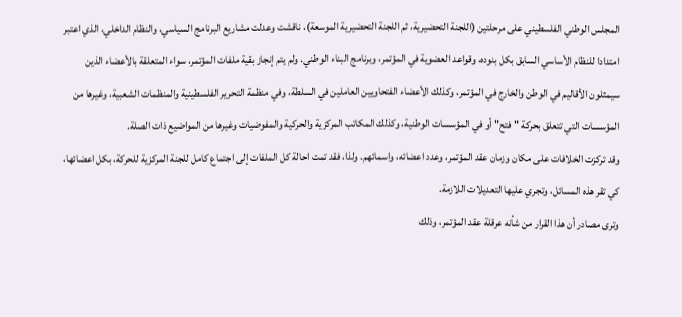المجلس الوطني الفلسطيني على مرحلتين (اللجنة التحضيرية، ثم اللجنة التحضيرية الموسعة)، ناقشت وعدلت مشاريع البرنامج السياسي، والنظام الداخلي، الذي اعتبر امتدادا للنظام الأساسي السابق بكل بنوده، وقواعد العضوية في المؤتمر، وبرنامج البناء الوطني. ولم يتم إنجاز بقية ملفات المؤتمر، سواء المتعلقة بالأعضاء الذين سيمثلون الأقاليم في الوطن والخارج في المؤتمر، وكذلك الأعضاء الفتحاويين العاملين في السلطة، وفي منظمة التحرير الفلسطينية والمنظمات الشعبية، وغيرها من المؤسسات التي تتعلق بحركة "فتح" أو في المؤسسات الوطنية، وكذلك المكاتب المركزية والحركية والمفوضيات وغيرها من المواضيع ذات الصلة.
وقد تركزت الخلافات على مكان وزمان عقد المؤتمر، وعدد اعضائه، واسمائهم. ولذا، فقد تمت احالة كل الملفات إلى اجتماع كامل للجنة المركزية للحركة، بكل اعضائها، كي تقر هذه المسائل، وتجري عليها التعديلات اللازمة.
وترى مصادر أن هذا القرار من شأنه عرقلة عقد المؤتمر، وذلك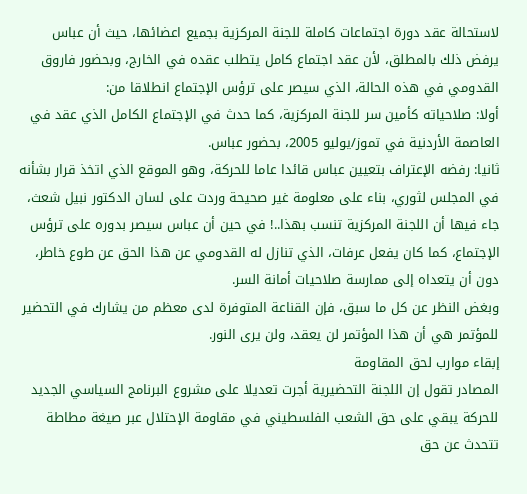لاستحالة عقد دورة اجتماعات كاملة للجنة المركزية بجميع اعضائها، حيث أن عباس يرفض ذلك بالمطلق، لأن عقد اجتماع كامل يتطلب عقده في الخارج، وبحضور فاروق القدومي في هذه الحالة، الذي سيصر على ترؤس الإجتماع انطلاقا من:
أولا: صلاحياته كأمين سر للجنة المركزية، كما حدث في الإجتماع الكامل الذي عقد في العاصمة الأردنية في تموز/يوليو 2005، بحضور عباس.
ثانيا: رفضه الإعتراف بتعيين عباس قائدا عاما للحركة، وهو الموقع الذي اتخذ قرار بشأنه في المجلس لثوري، بناء على معلومة غير صحيحة وردت على لسان الدكتور نبيل شعث، جاء فيها أن اللجنة المركزية تنسب بهذا..! في حين أن عباس سيصر بدوره على ترؤس الإجتماع، كما كان يفعل عرفات، الذي تنازل له القدومي عن هذا الحق عن طوع خاطر، دون أن يتعداه إلى ممارسة صلاحيات أمانة السر.
وبغض النظر عن كل ما سبق، فإن القناعة المتوفرة لدى معظم من يشارك في التحضير للمؤتمر هي أن هذا المؤتمر لن يعقد، ولن يرى النور.
إبقاء موارب لحق المقاومة
المصادر تقول إن اللجنة التحضيرية أجرت تعديلا على مشروع البرنامج السياسي الجديد للحركة يبقي على حق الشعب الفلسطيني في مقاومة الإحتلال عبر صيغة مطاطة تتحدث عن حق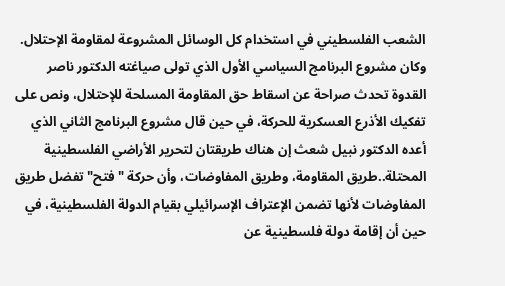الشعب الفلسطيني في استخدام كل الوسائل المشروعة لمقاومة الإحتلال. وكان مشروع البرنامج السياسي الأول الذي تولى صياغته الدكتور ناصر القدوة تحدث صراحة عن اسقاط حق المقاومة المسلحة للإحتلال، ونص على تفكيك الأذرع العسكرية للحركة، في حين قال مشروع البرنامج الثاني الذي أعده الدكتور نبيل شعث إن هناك طريقتان لتحرير الأراضي الفلسطينية المحتلة..طريق المقاومة، وطريق المفاوضات، وأن حركة "فتح" تفضل طريق المفاوضات لأنها تضمن الإعتراف الإسرائيلي بقيام الدولة الفلسطينية، في حين أن إقامة دولة فلسطينية عن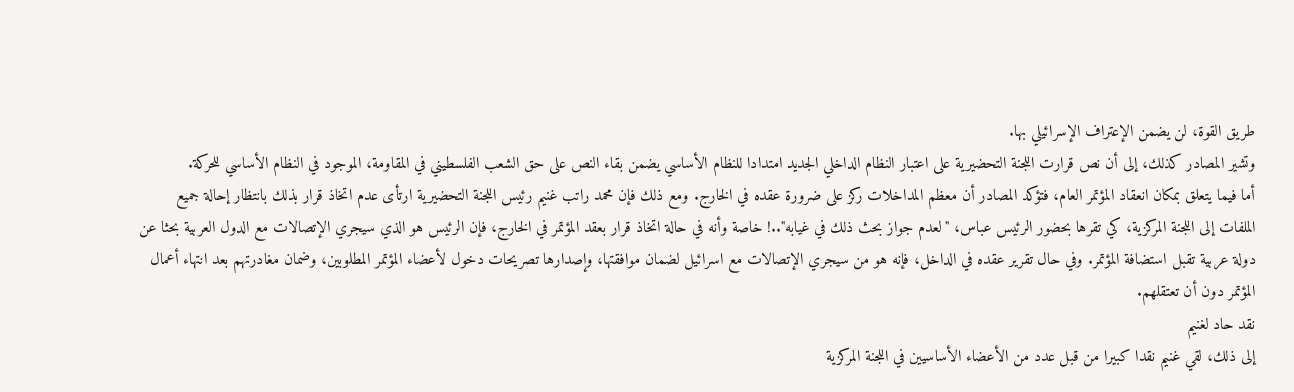طريق القوة، لن يضمن الإعتراف الإسرائيلي بها.
وتشير المصادر كذلك، إلى أن نص قرارت اللجنة التحضيرية على اعتبار النظام الداخلي الجديد امتدادا للنظام الأساسي يضمن بقاء النص على حق الشعب الفلسطيني في المقاومة، الموجود في النظام الأساسي للحركة.
أما فيما يتعلق بمكان انعقاد المؤتمر العام، فتؤكد المصادر أن معظم المداخلات ركز على ضرورة عقده في الخارج. ومع ذلك فإن محمد راتب غنيم رئيس اللجنة التحضيرية ارتأى عدم اتخاذ قرار بذلك بانتظار إحالة جميع الملفات إلى اللجنة المركزية، كي تقرها بحضور الرئيس عباس، "لعدم جواز بحث ذلك في غيابه"..! خاصة وأنه في حالة اتخاذ قرار بعقد المؤتمر في الخارج، فإن الرئيس هو الذي سيجري الإتصالات مع الدول العربية بحثا عن دولة عربية تقبل استضافة المؤتمر. وفي حال تقرير عقده في الداخل، فإنه هو من سيجري الإتصالات مع اسرائيل لضمان موافقتها، وإصدارها تصريحات دخول لأعضاء المؤتمر المطلوبين، وضمان مغادرتهم بعد انتهاء أعمال المؤتمر دون أن تعتقلهم.
نقد حاد لغنيم
إلى ذلك، لقي غنيم نقدا كبيرا من قبل عدد من الأعضاء الأساسيين في اللجنة المركزية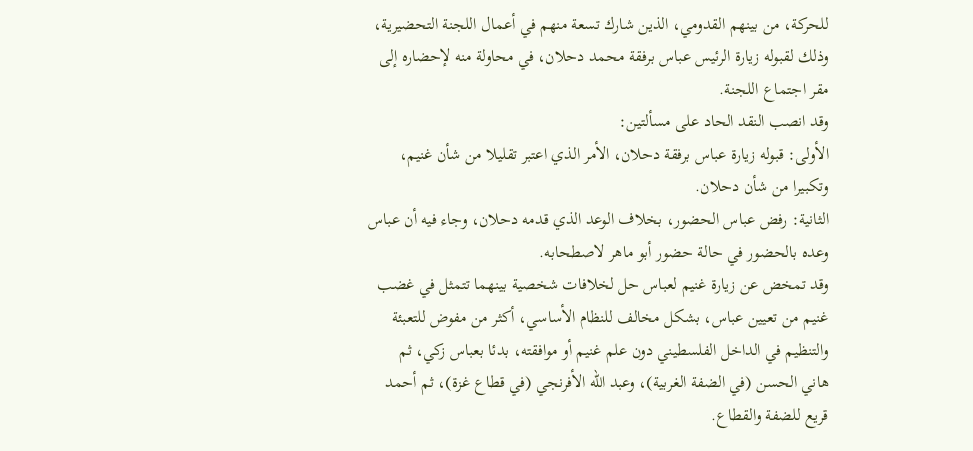للحركة، من بينهم القدومي، الذين شارك تسعة منهم في أعمال اللجنة التحضيرية، وذلك لقبوله زيارة الرئيس عباس برفقة محمد دحلان، في محاولة منه لإحضاره إلى مقر اجتماع اللجنة.
وقد انصب النقد الحاد على مسألتين:
الأولى: قبوله زيارة عباس برفقة دحلان، الأمر الذي اعتبر تقليلا من شأن غنيم، وتكبيرا من شأن دحلان.
الثانية: رفض عباس الحضور، بخلاف الوعد الذي قدمه دحلان، وجاء فيه أن عباس وعده بالحضور في حالة حضور أبو ماهر لاصطحابه.
وقد تمخض عن زيارة غنيم لعباس حل لخلافات شخصية بينهما تتمثل في غضب غنيم من تعيين عباس، بشكل مخالف للنظام الأساسي، أكثر من مفوض للتعبئة والتنظيم في الداخل الفلسطيني دون علم غنيم أو موافقته، بدئا بعباس زكي، ثم هاني الحسن (في الضفة الغربية)، وعبد الله الأفرنجي (في قطاع غزة)، ثم أحمد قريع للضفة والقطاع.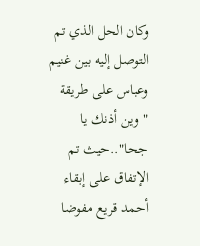وكان الحل الذي تم التوصل إليه بين غنيم وعباس على طريقة "وين أذنك يا جحا"..حيث تم الإتفاق على إبقاء أحمد قريع مفوضا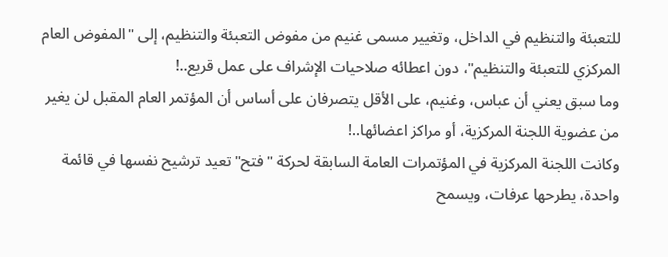للتعبئة والتنظيم في الداخل، وتغيير مسمى غنيم من مفوض التعبئة والتنظيم، إلى "المفوض العام المركزي للتعبئة والتنظيم"، دون اعطائه صلاحيات الإشراف على عمل قريع..!
وما سبق يعني أن عباس، وغنيم، على الأقل يتصرفان على أساس أن المؤتمر العام المقبل لن يغير من عضوية اللجنة المركزية، أو مراكز اعضائها..!
وكانت اللجنة المركزية في المؤتمرات العامة السابقة لحركة "فتح" تعيد ترشيح نفسها في قائمة واحدة، يطرحها عرفات، ويسمح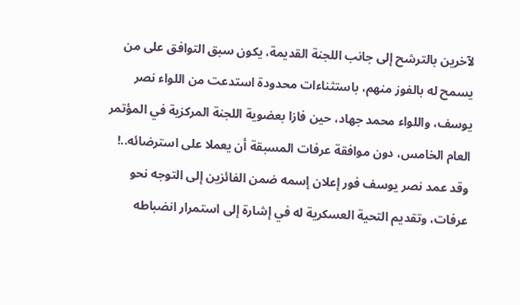لآخرين بالترشح إلى جانب اللجنة القديمة، يكون سبق التوافق على من يسمح له بالفوز منهم، باستثناءات محدودة استدعت من اللواء نصر يوسف، واللواء محمد جهاد، حين فازا بعضوية اللجنة المركزية في المؤتمر العام الخامس، دون موافقة عرفات المسبقة أن يعملا على استرضائه..!
وقد عمد نصر يوسف فور إعلان إسمه ضمن الفائزين إلى التوجه نحو عرفات، وتقديم التحية العسكرية له في إشارة إلى استمرار انضباطه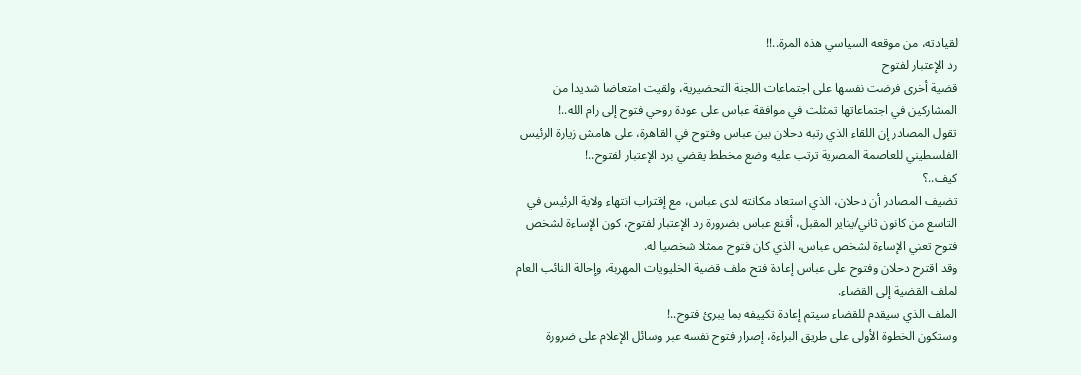لقيادته، من موقعه السياسي هذه المرة..!!
رد الإعتبار لفتوح
قضية أخرى فرضت نفسها على اجتماعات اللجنة التحضيرية، ولقيت امتعاضا شديدا من المشاركين في اجتماعاتها تمثلت في موافقة عباس على عودة روحي فتوح إلى رام الله..!
تقول المصادر إن اللقاء الذي رتبه دحلان بين عباس وفتوح في القاهرة، على هامش زيارة الرئيس الفلسطيني للعاصمة المصرية ترتب عليه وضع مخطط يقضي برد الإعتبار لفتوح..!
كيف..؟
تضيف المصادر أن دحلان، الذي استعاد مكانته لدى عباس، مع إقتراب انتهاء ولاية الرئيس في التاسع من كانون ثاني/يناير المقبل، أقنع عباس بضرورة رد الإعتبار لفتوح، كون الإساءة لشخص فتوح تعني الإساءة لشخص عباس، الذي كان فتوح ممثلا شخصيا له.
وقد اقترح دحلان وفتوح على عباس إعادة فتح ملف قضية الخليويات المهربة، وإحالة النائب العام لملف القضية إلى القضاء.
الملف الذي سيقدم للقضاء سيتم إعادة تكييفه بما يبرئ فتوح..!
وستكون الخطوة الأولى على طريق البراءة، إصرار فتوح نفسه عبر وسائل الإعلام على ضرورة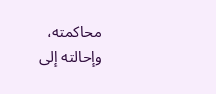محاكمته، وإحالته إلى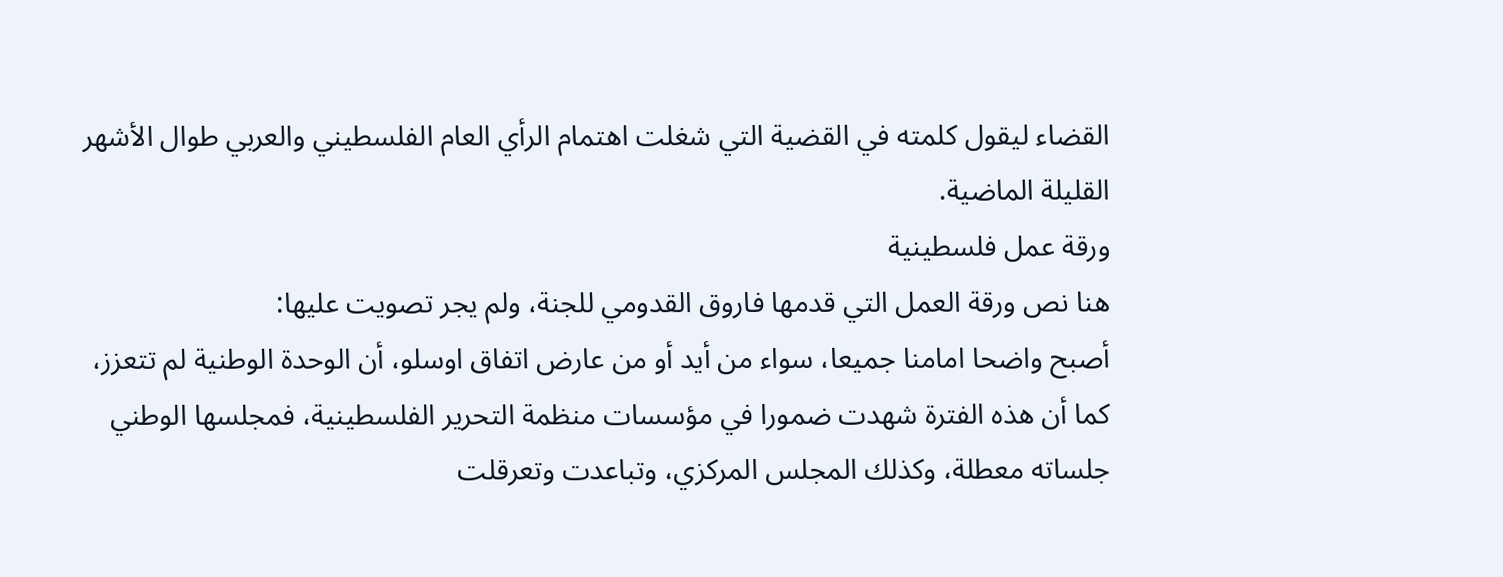القضاء ليقول كلمته في القضية التي شغلت اهتمام الرأي العام الفلسطيني والعربي طوال الأشهر القليلة الماضية.
ورقة عمل فلسطينية
هنا نص ورقة العمل التي قدمها فاروق القدومي للجنة، ولم يجر تصويت عليها:
أصبح واضحا امامنا جميعا، سواء من أيد أو من عارض اتفاق اوسلو، أن الوحدة الوطنية لم تتعزز، كما أن هذه الفترة شهدت ضمورا في مؤسسات منظمة التحرير الفلسطينية، فمجلسها الوطني جلساته معطلة، وكذلك المجلس المركزي، وتباعدت وتعرقلت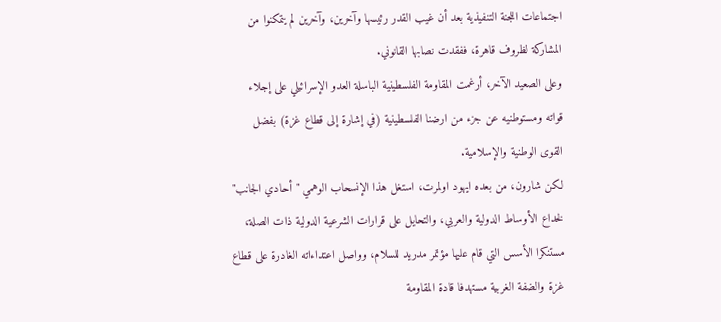اجتماعات اللجنة التنفيذية بعد أن غيب القدر رئيسها وآخرين، وآخرين لم يتمكنوا من المشاركة لظروف قاهرة، ففقدت نصابها القانوني.
وعلى الصعيد الآخر، أرغمت المقاومة الفلسطينية الباسلة العدو الإسرائيلي على إجلاء قواته ومستوطنيه عن جزء من ارضنا الفلسطينية (في إشارة إلى قطاع غزة) بفضل القوى الوطنية والإسلامية.
لكن شارون، من بعده ايهود اولمرت، استغل هذا الإنسحاب الوهمي "أحادي الجانب" لخداع الأوساط الدولية والعربي، والتحايل على قرارات الشرعية الدولية ذات الصلة، مستنكرا الأسس التي قام عليها مؤتمر مدريد للسلام، وواصل اعتداءاته الغادرة على قطاع غزة والضفة الغربية مستهدفا قادة المقاومة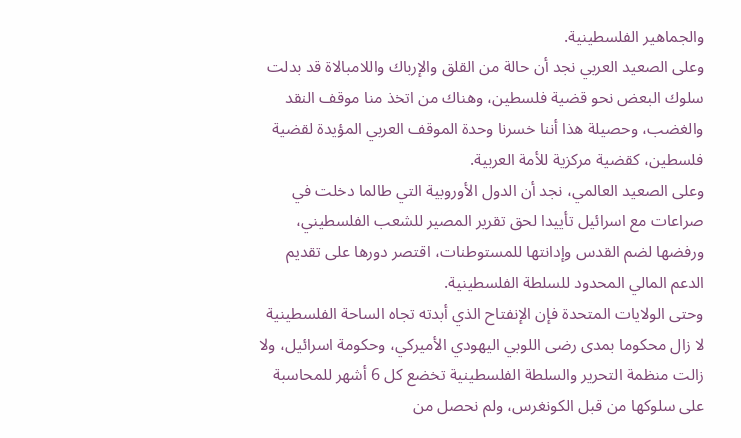والجماهير الفلسطينية.
وعلى الصعيد العربي نجد أن حالة من القلق والإرباك واللامبالاة قد بدلت سلوك البعض نحو قضية فلسطين، وهناك من اتخذ منا موقف النقد والغضب، وحصيلة هذا أننا خسرنا وحدة الموقف العربي المؤيدة لقضية فلسطين، كقضية مركزية للأمة العربية.
وعلى الصعيد العالمي، نجد أن الدول الأوروبية التي طالما دخلت في صراعات مع اسرائيل تأييدا لحق تقرير المصير للشعب الفلسطيني، ورفضها لضم القدس وإدانتها للمستوطنات، اقتصر دورها على تقديم الدعم المالي المحدود للسلطة الفلسطينية.
وحتى الولايات المتحدة فإن الإنفتاح الذي أبدته تجاه الساحة الفلسطينية لا زال محكوما بمدى رضى اللوبي اليهودي الأميركي، وحكومة اسرائيل، ولا زالت منظمة التحرير والسلطة الفلسطينية تخضع كل 6 أشهر للمحاسبة على سلوكها من قبل الكونغرس، ولم نحصل من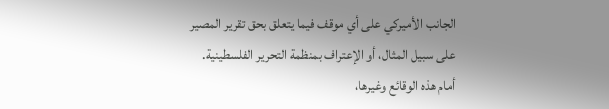الجانب الأميركي على أي موقف فيما يتعلق بحق تقرير المصير على سبيل المثال، أو الإعتراف بمنظمة التحرير الفلسطينية.
أمام هذه الوقائع وغيرها،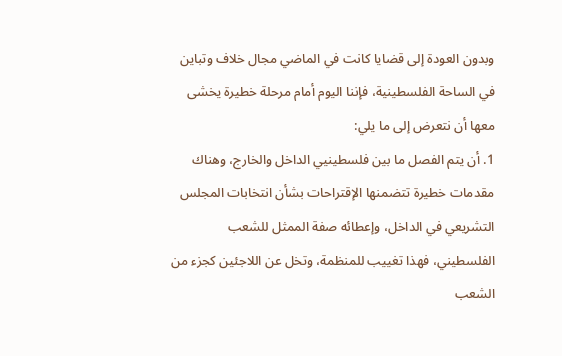وبدون العودة إلى قضايا كانت في الماضي مجال خلاف وتباين في الساحة الفلسطينية، فإننا اليوم أمام مرحلة خطيرة يخشى معها أن نتعرض إلى ما يلي:
1. أن يتم الفصل ما بين فلسطينيي الداخل والخارج، وهناك مقدمات خطيرة تتضمنها الإقتراحات بشأن انتخابات المجلس التشريعي في الداخل، وإعطائه صفة الممثل للشعب الفلسطيني، فهذا تغييب للمنظمة، وتخل عن اللاجئين كجزء من الشعب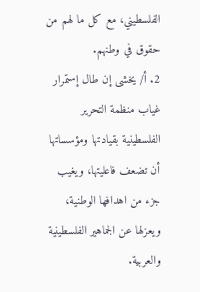الفلسطيني، مع كل ما لهم من حقوق في وطنهم.
2. أ/ يخشى إن طال إستمرار غياب منظمة التحرير الفلسطينية بقيادتها ومؤسساتها أن تضعف فاعليتها، ويغيب جزء من اهدافها الوطنية، ويعزلها عن الجماهير الفلسطينية والعربية.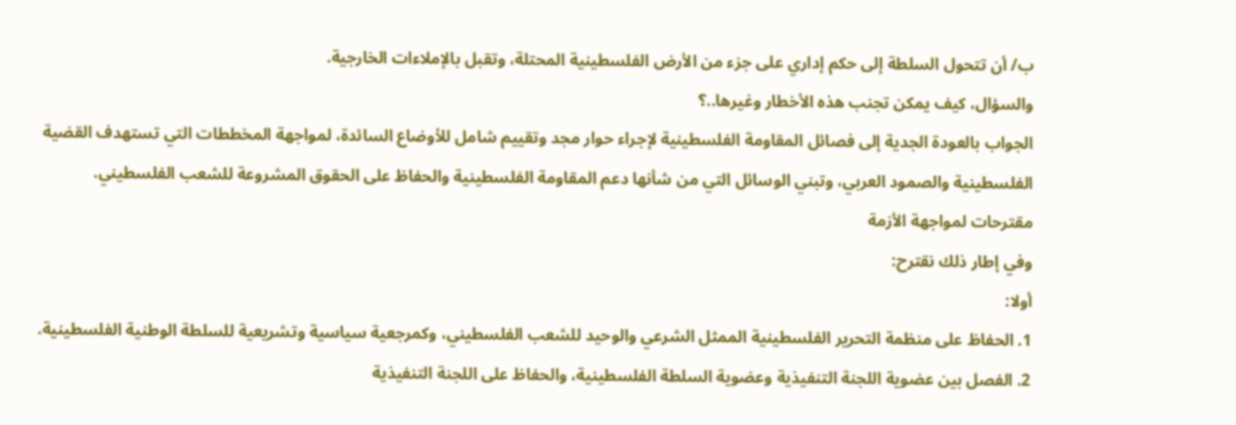ب/ أن تتحول السلطة إلى حكم إداري على جزء من الأرض الفلسطينية المحتلة، وتقبل بالإملاءات الخارجية.
والسؤال، كيف يمكن تجنب هذه الأخطار وغيرها..؟
الجواب بالعودة الجدية إلى فصائل المقاومة الفلسطينية لإجراء حوار مجد وتقييم شامل للأوضاع السائدة، لمواجهة المخططات التي تستهدف القضية الفلسطينية والصمود العربي، وتبني الوسائل التي من شأنها دعم المقاومة الفلسطينية والحفاظ على الحقوق المشروعة للشعب الفلسطيني.
مقترحات لمواجهة الأزمة
وفي إطار ذلك نقترح:
أولا:
1. الحفاظ على منظمة التحرير الفلسطينية الممثل الشرعي والوحيد للشعب الفلسطيني، وكمرجعية سياسية وتشريعية للسلطة الوطنية الفلسطينية.
2. الفصل بين عضوية اللجنة التنفيذية وعضوية السلطة الفلسطينية، والحفاظ على اللجنة التنفيذية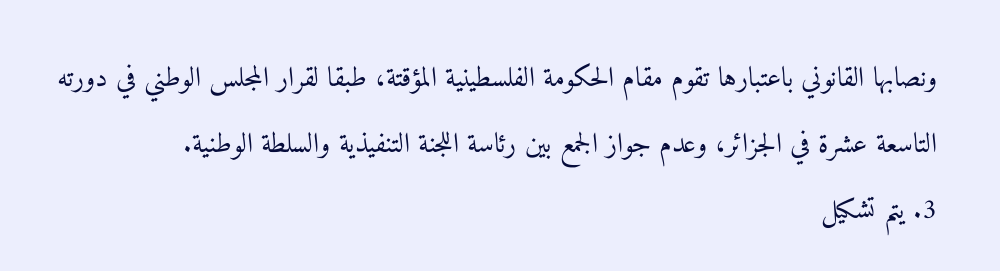ونصابها القانوني باعتبارها تقوم مقام الحكومة الفلسطينية المؤقتة، طبقا لقرار المجلس الوطني في دورته التاسعة عشرة في الجزائر، وعدم جواز الجمع بين رئاسة اللجنة التنفيذية والسلطة الوطنية.
3. يتم تشكيل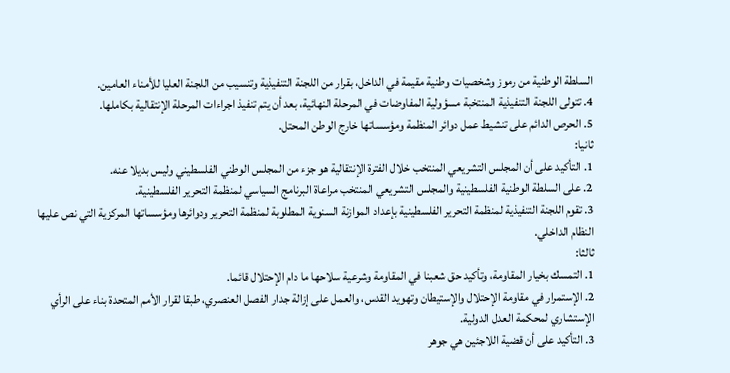السلطة الوطنية من رموز وشخصيات وطنية مقيمة في الداخل، بقرار من اللجنة التنفيذية وتنسيب من اللجنة العليا للأمناء العامين.
4. تتولى اللجنة التنفيذية المنتخبة مسؤولية المفاوضات في المرحلة النهائية، بعد أن يتم تنفيذ اجراءات المرحلة الإنتقالية بكاملها.
5. الحرص الدائم على تنشيط عمل دوائر المنظمة ومؤسساتها خارج الوطن المحتل.
ثانيا:
1. التأكيد على أن المجلس التشريعي المنتخب خلال الفترة الإنتقالية هو جزء من المجلس الوطني الفلسطيني وليس بديلا عنه.
2. على السلطة الوطنية الفلسطينية والمجلس التشريعي المنتخب مراعاة البرنامج السياسي لمنظمة التحرير الفلسطينية.
3. تقوم اللجنة التنفيذية لمنظمة التحرير الفلسطينية بإعداد الموازنة السنوية المطلوبة لمنظمة التحرير ودوائرها ومؤسساتها المركزية التي نص عليها النظام الداخلي.
ثالثا:
1. التمسك بخيار المقاومة، وتأكيد حق شعبنا في المقاومة وشرعية سلاحها ما دام الإحتلال قائما.
2. الإستمرار في مقاومة الإحتلال والإستيطان وتهويد القدس، والعمل على إزالة جدار الفصل العنصري، طبقا لقرار الأمم المتحدة بناء على الرأي الإستشاري لمحكمة العدل الدولية.
3. التأكيد على أن قضية اللاجئين هي جوهر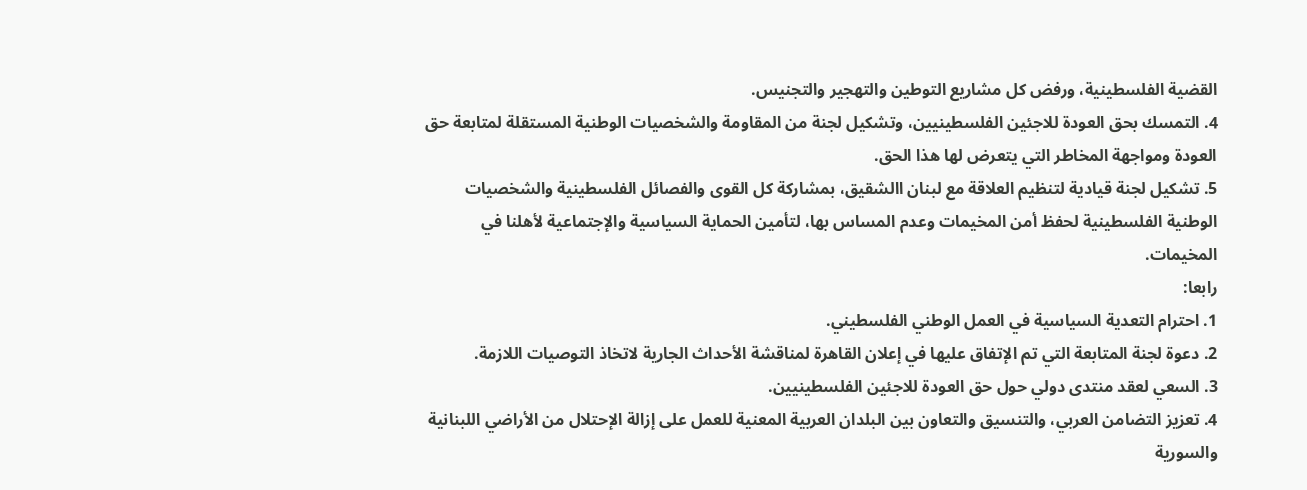القضية الفلسطينية، ورفض كل مشاريع التوطين والتهجير والتجنيس.
4. التمسك بحق العودة للاجئين الفلسطينيين، وتشكيل لجنة من المقاومة والشخصيات الوطنية المستقلة لمتابعة حق العودة ومواجهة المخاطر التي يتعرض لها هذا الحق.
5. تشكيل لجنة قيادية لتنظيم العلاقة مع لبنان االشقيق، بمشاركة كل القوى والفصائل الفلسطينية والشخصيات الوطنية الفلسطينية لحفظ أمن المخيمات وعدم المساس بها، لتأمين الحماية السياسية والإجتماعية لأهلنا في المخيمات.
رابعا:
1. احترام التعدية السياسية في العمل الوطني الفلسطيني.
2. دعوة لجنة المتابعة التي تم الإتفاق عليها في إعلان القاهرة لمناقشة الأحداث الجارية لاتخاذ التوصيات اللازمة.
3. السعي لعقد منتدى دولي حول حق العودة للاجئين الفلسطينيين.
4. تعزيز التضامن العربي، والتنسيق والتعاون بين البلدان العربية المعنية للعمل على إزالة الإحتلال من الأراضي اللبنانية والسورية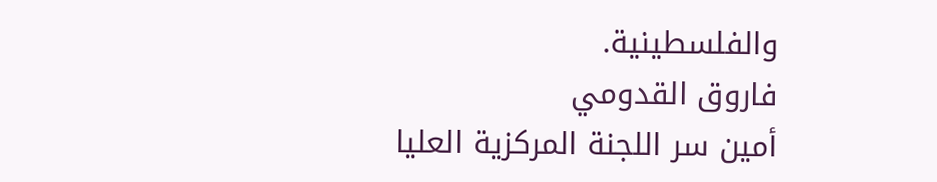والفلسطينية.
فاروق القدومي
أمين سر اللجنة المركزية العليا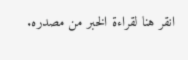انقر هنا لقراءة الخبر من مصدره.